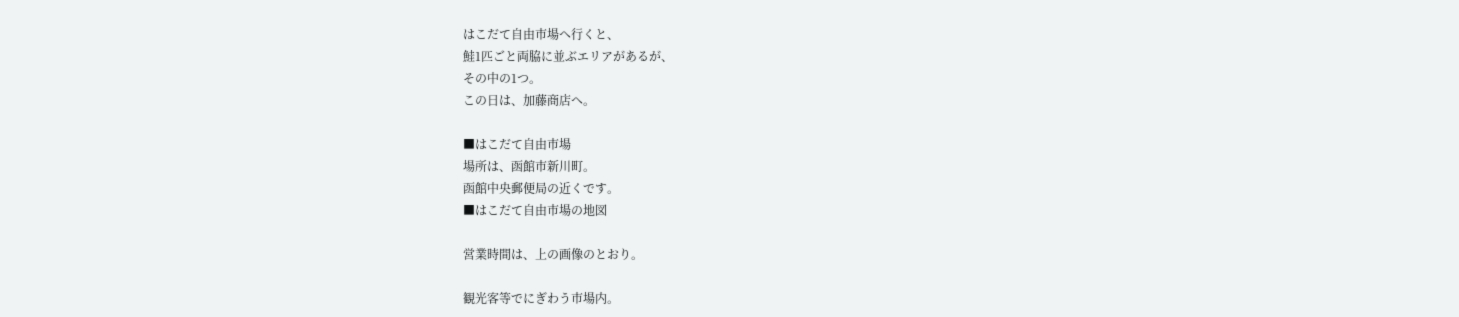はこだて自由市場へ行くと、
鮭1匹ごと両脇に並ぶエリアがあるが、
その中の1つ。
この日は、加藤商店へ。

■はこだて自由市場
場所は、函館市新川町。
函館中央郵便局の近くです。
■はこだて自由市場の地図

営業時間は、上の画像のとおり。

観光客等でにぎわう市場内。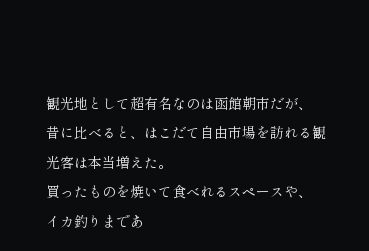観光地として超有名なのは函館朝市だが、
昔に比べると、はこだて自由市場を訪れる観光客は本当増えた。
買ったものを焼いて食べれるスペースや、
イカ釣りまであ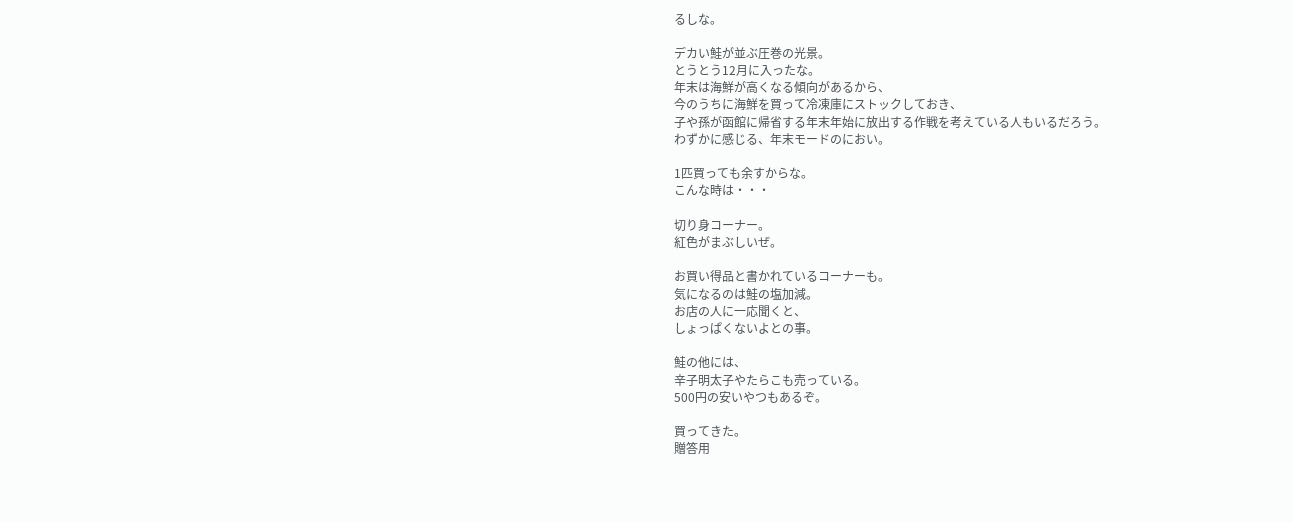るしな。

デカい鮭が並ぶ圧巻の光景。
とうとう12月に入ったな。
年末は海鮮が高くなる傾向があるから、
今のうちに海鮮を買って冷凍庫にストックしておき、
子や孫が函館に帰省する年末年始に放出する作戦を考えている人もいるだろう。
わずかに感じる、年末モードのにおい。

1匹買っても余すからな。
こんな時は・・・

切り身コーナー。
紅色がまぶしいぜ。

お買い得品と書かれているコーナーも。
気になるのは鮭の塩加減。
お店の人に一応聞くと、
しょっぱくないよとの事。

鮭の他には、
辛子明太子やたらこも売っている。
500円の安いやつもあるぞ。

買ってきた。
贈答用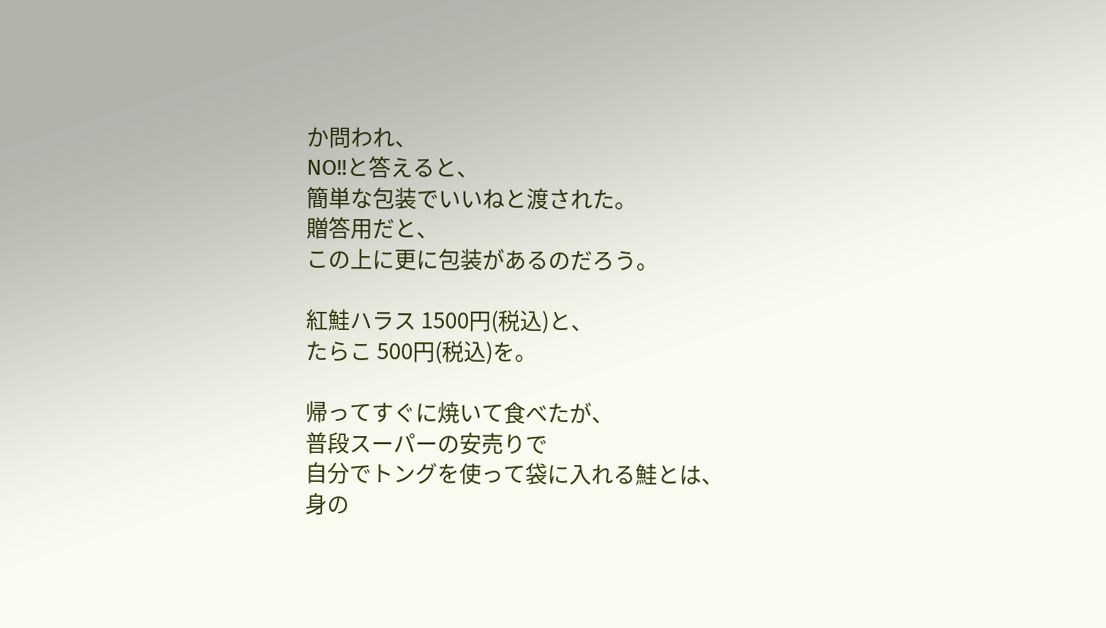か問われ、
NO!!と答えると、
簡単な包装でいいねと渡された。
贈答用だと、
この上に更に包装があるのだろう。

紅鮭ハラス 1500円(税込)と、
たらこ 500円(税込)を。

帰ってすぐに焼いて食べたが、
普段スーパーの安売りで
自分でトングを使って袋に入れる鮭とは、
身の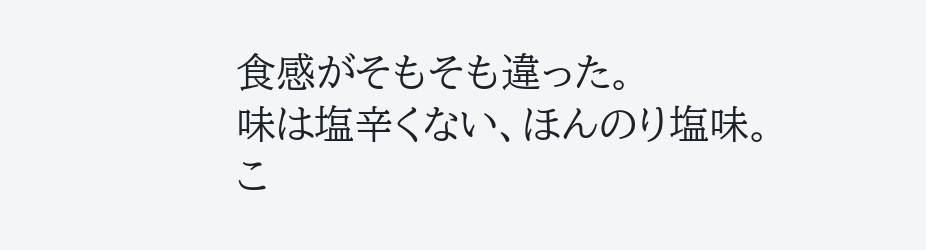食感がそもそも違った。
味は塩辛くない、ほんのり塩味。
こ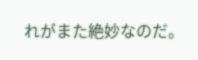れがまた絶妙なのだ。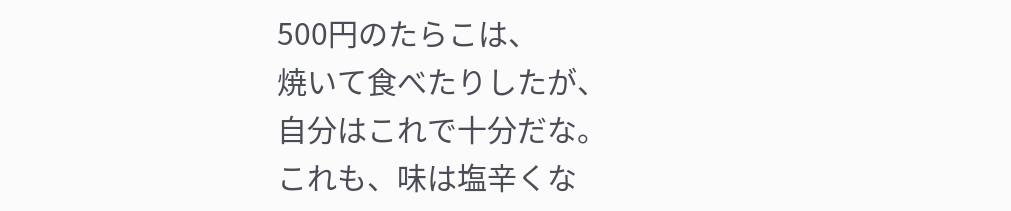500円のたらこは、
焼いて食べたりしたが、
自分はこれで十分だな。
これも、味は塩辛くな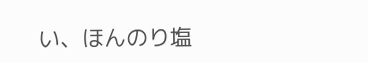い、ほんのり塩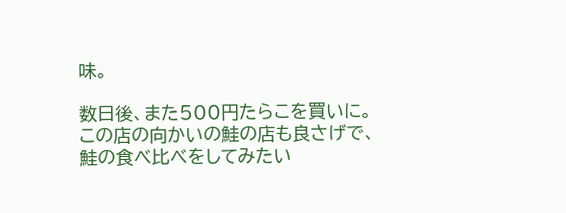味。

数日後、また500円たらこを買いに。
この店の向かいの鮭の店も良さげで、
鮭の食べ比べをしてみたい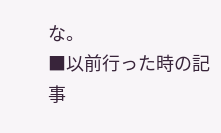な。
■以前行った時の記事